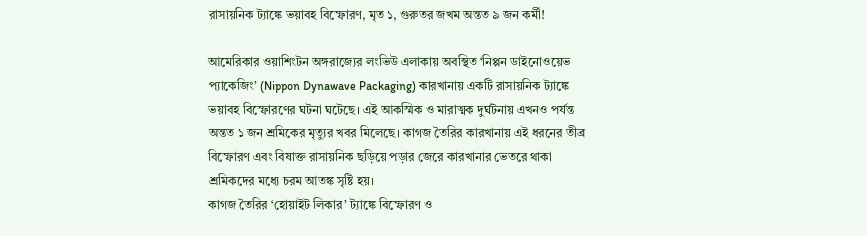রাসায়নিক ট্যাঙ্কে ভয়াবহ বিস্ফোরণ, মৃত ১, গুরুতর জখম অন্তত ৯ জন কর্মী!

আমেরিকার ওয়াশিংটন অঙ্গরাজ্যের লংভিউ এলাকায় অবস্থিত ‘নিপ্পন ডাইনোওয়েভ প্যাকেজিং’ (Nippon Dynawave Packaging) কারখানায় একটি রাসায়নিক ট্যাঙ্কে ভয়াবহ বিস্ফোরণের ঘটনা ঘটেছে। এই আকস্মিক ও মারাত্মক দুর্ঘটনায় এখনও পর্যন্ত অন্তত ১ জন শ্রমিকের মৃত্যুর খবর মিলেছে। কাগজ তৈরির কারখানায় এই ধরনের তীব্র বিস্ফোরণ এবং বিষাক্ত রাসায়নিক ছড়িয়ে পড়ার জেরে কারখানার ভেতরে থাকা শ্রমিকদের মধ্যে চরম আতঙ্ক সৃষ্টি হয়।
কাগজ তৈরির ‘হোয়াইট লিকার’ ট্যাঙ্কে বিস্ফোরণ ও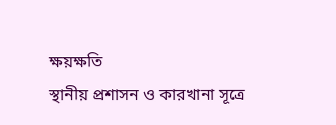ক্ষয়ক্ষতি
স্থানীয় প্রশাসন ও কারখানা সূত্রে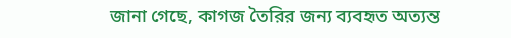জানা গেছে, কাগজ তৈরির জন্য ব্যবহৃত অত্যন্ত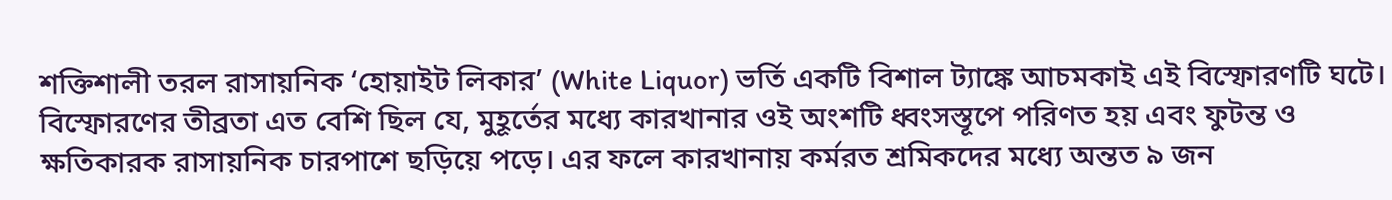শক্তিশালী তরল রাসায়নিক ‘হোয়াইট লিকার’ (White Liquor) ভর্তি একটি বিশাল ট্যাঙ্কে আচমকাই এই বিস্ফোরণটি ঘটে। বিস্ফোরণের তীব্রতা এত বেশি ছিল যে, মুহূর্তের মধ্যে কারখানার ওই অংশটি ধ্বংসস্তূপে পরিণত হয় এবং ফুটন্ত ও ক্ষতিকারক রাসায়নিক চারপাশে ছড়িয়ে পড়ে। এর ফলে কারখানায় কর্মরত শ্রমিকদের মধ্যে অন্তত ৯ জন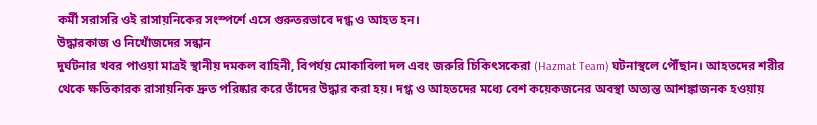কর্মী সরাসরি ওই রাসায়নিকের সংস্পর্শে এসে গুরুতরভাবে দগ্ধ ও আহত হন।
উদ্ধারকাজ ও নিখোঁজদের সন্ধান
দুর্ঘটনার খবর পাওয়া মাত্রই স্থানীয় দমকল বাহিনী, বিপর্যয় মোকাবিলা দল এবং জরুরি চিকিৎসকেরা (Hazmat Team) ঘটনাস্থলে পৌঁছান। আহতদের শরীর থেকে ক্ষতিকারক রাসায়নিক দ্রুত পরিষ্কার করে তাঁদের উদ্ধার করা হয়। দগ্ধ ও আহতদের মধ্যে বেশ কয়েকজনের অবস্থা অত্যন্ত আশঙ্কাজনক হওয়ায়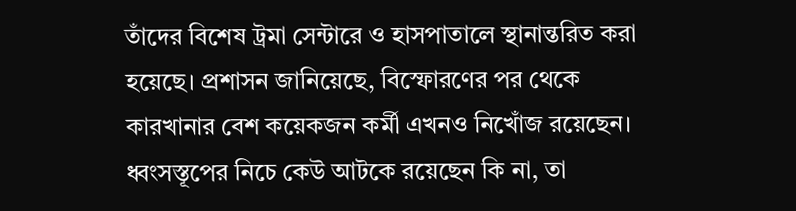তাঁদের বিশেষ ট্রমা সেন্টারে ও হাসপাতালে স্থানান্তরিত করা হয়েছে। প্রশাসন জানিয়েছে, বিস্ফোরণের পর থেকে কারখানার বেশ কয়েকজন কর্মী এখনও নিখোঁজ রয়েছেন। ধ্বংসস্তূপের নিচে কেউ আটকে রয়েছেন কি না, তা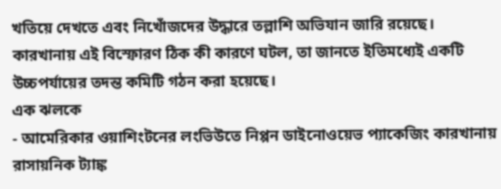খতিয়ে দেখতে এবং নিখোঁজদের উদ্ধারে তল্লাশি অভিযান জারি রয়েছে। কারখানায় এই বিস্ফোরণ ঠিক কী কারণে ঘটল, তা জানতে ইতিমধ্যেই একটি উচ্চপর্যায়ের তদন্ত কমিটি গঠন করা হয়েছে।
এক ঝলকে
- আমেরিকার ওয়াশিংটনের লংভিউতে নিপ্পন ডাইনোওয়েভ প্যাকেজিং কারখানায় রাসায়নিক ট্যাঙ্ক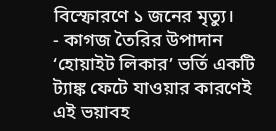বিস্ফোরণে ১ জনের মৃত্যু।
- কাগজ তৈরির উপাদান ‘হোয়াইট লিকার’ ভর্তি একটি ট্যাঙ্ক ফেটে যাওয়ার কারণেই এই ভয়াবহ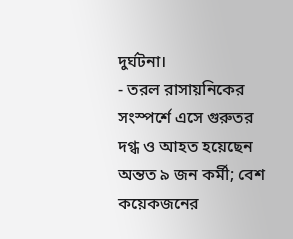দুর্ঘটনা।
- তরল রাসায়নিকের সংস্পর্শে এসে গুরুতর দগ্ধ ও আহত হয়েছেন অন্তত ৯ জন কর্মী; বেশ কয়েকজনের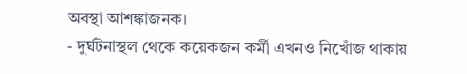অবস্থা আশঙ্কাজনক।
- দুর্ঘটনাস্থল থেকে কয়েকজন কর্মী এখনও নিখোঁজ থাকায়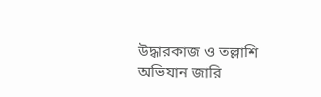উদ্ধারকাজ ও তল্লাশি অভিযান জারি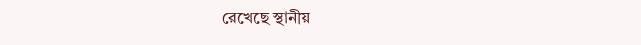রেখেছে স্থানীয়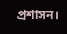প্রশাসন।